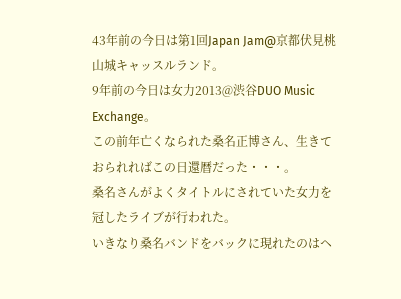43年前の今日は第1回Japan Jam@京都伏見桃山城キャッスルランド。
9年前の今日は女力2013@渋谷DUO Music Exchange。
この前年亡くなられた桑名正博さん、生きておられればこの日還暦だった・・・。
桑名さんがよくタイトルにされていた女力を冠したライブが行われた。
いきなり桑名バンドをバックに現れたのはヘ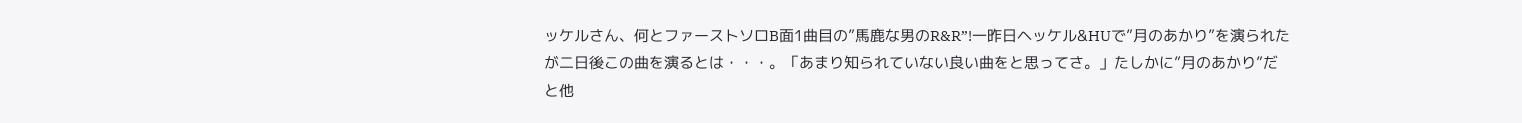ッケルさん、何とファーストソロB面1曲目の”馬鹿な男のR&R”!一昨日ヘッケル&HUで”月のあかり”を演られたが二日後この曲を演るとは・・・。「あまり知られていない良い曲をと思ってさ。」たしかに”月のあかり”だと他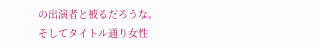の出演者と被るだろうな。
そしてタイトル通り女性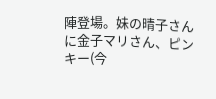陣登場。妹の晴子さんに金子マリさん、ピンキー(今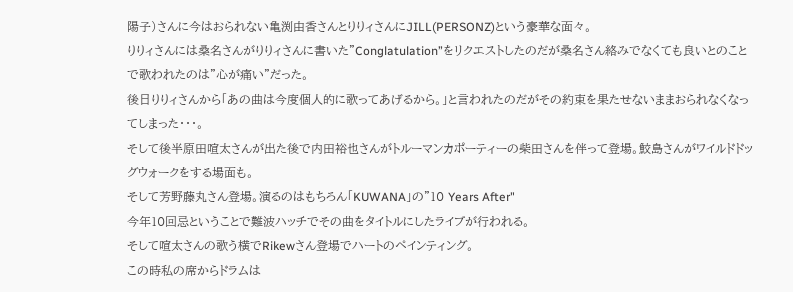陽子)さんに今はおられない亀渕由香さんとりりィさんにJILL(PERSONZ)という豪華な面々。
りりィさんには桑名さんがりりィさんに書いた”Conglatulation”をリクエストしたのだが桑名さん絡みでなくても良いとのことで歌われたのは”心が痛い”だった。
後日りりィさんから「あの曲は今度個人的に歌ってあげるから。」と言われたのだがその約束を果たせないままおられなくなってしまった・・・。
そして後半原田喧太さんが出た後で内田裕也さんがトルーマンカポーティーの柴田さんを伴って登場。鮫島さんがワイルドドッグウォークをする場面も。
そして芳野藤丸さん登場。演るのはもちろん「KUWANA」の”10 Years After"
今年10回忌ということで難波ハッチでその曲をタイトルにしたライブが行われる。
そして喧太さんの歌う横でRikewさん登場でハートのペインティング。
この時私の席からドラムは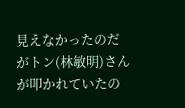見えなかったのだがトン(林敏明)さんが叩かれていたの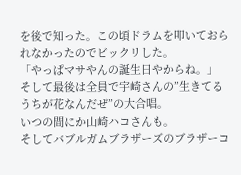を後で知った。この頃ドラムを叩いておられなかったのでビックリした。
「やっぱマサやんの誕生日やからね。」
そして最後は全員で宇崎さんの”生きてるうちが花なんだぜ”の大合唱。
いつの間にか山崎ハコさんも。
そしてバブルガムブラザーズのブラザーコ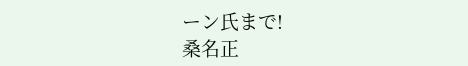ーン氏まで!
桑名正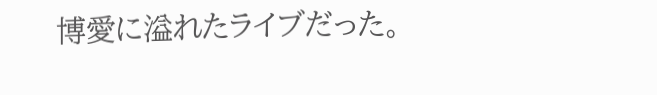博愛に溢れたライブだった。